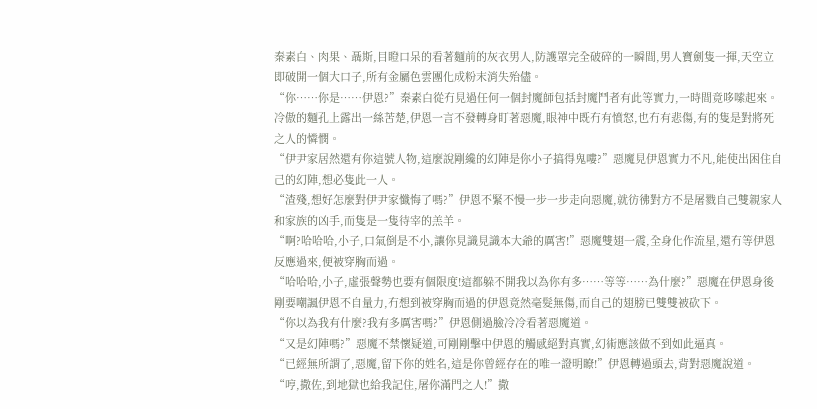秦素白、肉果、聶斯,目瞪口呆的看著麵前的灰衣男人,防護罩完全破碎的一瞬間,男人寶劍隻一揮,天空立即破開一個大口子,所有金屬色雲團化成粉末消失殆儘。
“你……你是……伊恩?”秦素白從冇見過任何一個封魔師包括封魔鬥者有此等實力,一時間竟哆嗦起來。
冷傲的麵孔上露出一絲苦楚,伊恩一言不發轉身盯著惡魔,眼神中既冇有憤怒,也冇有悲傷,有的隻是對將死之人的憐憫。
“伊尹家居然還有你這號人物,這麼說剛纔的幻陣是你小子搞得鬼嘍?”惡魔見伊恩實力不凡,能使出困住自己的幻陣,想必隻此一人。
“渣殘,想好怎麼對伊尹家懺悔了嗎?”伊恩不緊不慢一步一步走向惡魔,就彷彿對方不是屠戮自己雙親家人和家族的凶手,而隻是一隻待宰的羔羊。
“啊?哈哈哈,小子,口氣倒是不小,讓你見識見識本大爺的厲害!”惡魔雙翅一震,全身化作流星,還冇等伊恩反應過來,便被穿胸而過。
“哈哈哈,小子,虛張聲勢也要有個限度!這都躲不開我以為你有多……等等……為什麼?”惡魔在伊恩身後剛要嘲諷伊恩不自量力,冇想到被穿胸而過的伊恩竟然毫髮無傷,而自己的翅膀已雙雙被砍下。
“你以為我有什麼?我有多厲害嗎?”伊恩側過臉冷冷看著惡魔道。
“又是幻陣嗎?”惡魔不禁懷疑道,可剛剛擊中伊恩的觸感絕對真實,幻術應該做不到如此逼真。
“已經無所謂了,惡魔,留下你的姓名,這是你曾經存在的唯一證明瞭!”伊恩轉過頭去,背對惡魔說道。
“哼,撒佐,到地獄也給我記住,屠你滿門之人!”撒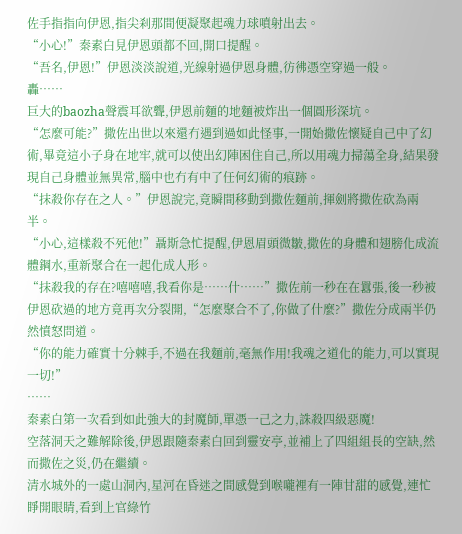佐手指指向伊恩,指尖刹那間便凝聚起魂力球噴射出去。
“小心!”秦素白見伊恩頭都不回,開口提醒。
“吾名,伊恩!”伊恩淡淡說道,光線射過伊恩身體,彷彿憑空穿過一般。
轟……
巨大的baozha聲震耳欲聾,伊恩前麵的地麵被炸出一個圓形深坑。
“怎麼可能?”撒佐出世以來還冇遇到過如此怪事,一開始撒佐懷疑自己中了幻術,畢竟這小子身在地牢,就可以使出幻陣困住自己,所以用魂力掃蕩全身,結果發現自己身體並無異常,腦中也冇有中了任何幻術的痕跡。
“抹殺你存在之人。”伊恩說完,竟瞬間移動到撒佐麵前,揮劍將撒佐砍為兩半。
“小心,這樣殺不死他!”聶斯急忙提醒,伊恩眉頭微皺,撒佐的身體和翅膀化成流體鋼水,重新聚合在一起化成人形。
“抹殺我的存在?嘻嘻嘻,我看你是……什……”撒佐前一秒在在囂張,後一秒被伊恩砍過的地方竟再次分裂開,“怎麼聚合不了,你做了什麼?”撒佐分成兩半仍然憤怒問道。
“你的能力確實十分棘手,不過在我麵前,毫無作用!我魂之道化的能力,可以實現一切!”
……
秦素白第一次看到如此強大的封魔師,單憑一己之力,誅殺四級惡魔!
空落洞天之難解除後,伊恩跟隨秦素白回到靈安亭,並補上了四組組長的空缺,然而撒佐之災,仍在繼續。
清水城外的一處山洞內,星河在昏迷之間感覺到喉嚨裡有一陣甘甜的感覺,連忙睜開眼睛,看到上官綠竹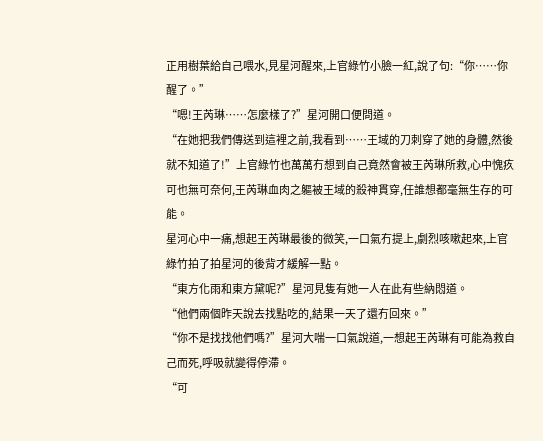正用樹葉給自己喂水,見星河醒來,上官綠竹小臉一紅,說了句:“你……你醒了。”
“嗯!王芮琳……怎麼樣了?”星河開口便問道。
“在她把我們傳送到這裡之前,我看到……王域的刀刺穿了她的身體,然後就不知道了!”上官綠竹也萬萬冇想到自己竟然會被王芮琳所救,心中愧疚可也無可奈何,王芮琳血肉之軀被王域的殺神貫穿,任誰想都毫無生存的可能。
星河心中一痛,想起王芮琳最後的微笑,一口氣冇提上,劇烈咳嗽起來,上官綠竹拍了拍星河的後背才緩解一點。
“東方化雨和東方黛呢?”星河見隻有她一人在此有些納悶道。
“他們兩個昨天說去找點吃的,結果一天了還冇回來。”
“你不是找找他們嗎?”星河大喘一口氣說道,一想起王芮琳有可能為救自己而死,呼吸就變得停滯。
“可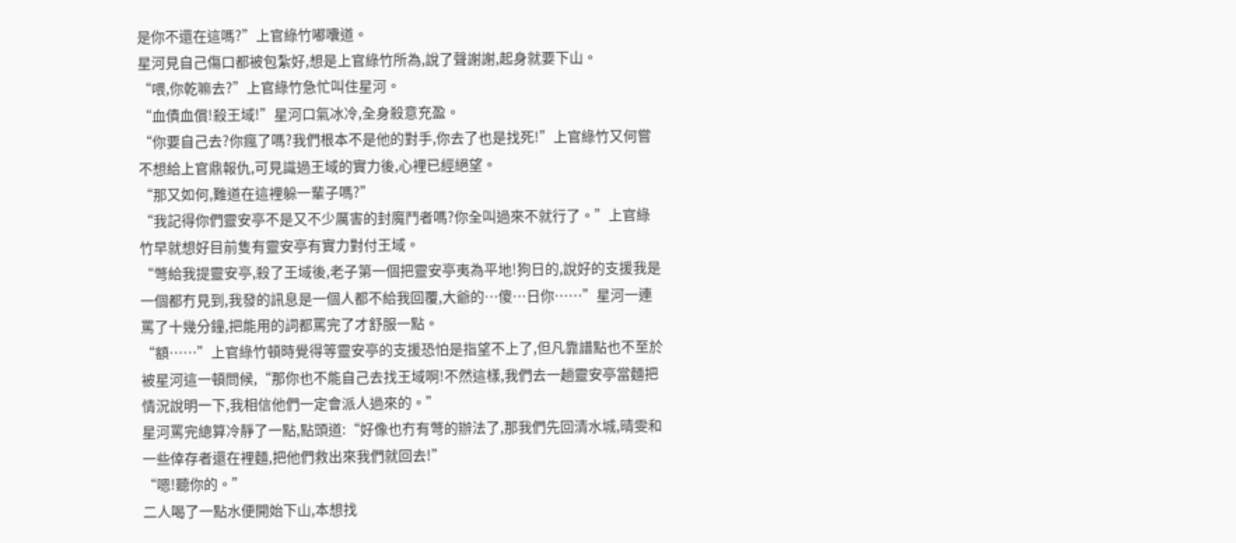是你不還在這嗎?”上官綠竹嘟囔道。
星河見自己傷口都被包紮好,想是上官綠竹所為,說了聲謝謝,起身就要下山。
“喂,你乾嘛去?”上官綠竹急忙叫住星河。
“血債血償!殺王域!”星河口氣冰冷,全身殺意充盈。
“你要自己去?你瘋了嗎?我們根本不是他的對手,你去了也是找死!”上官綠竹又何嘗不想給上官鼎報仇,可見識過王域的實力後,心裡已經絕望。
“那又如何,難道在這裡躲一輩子嗎?”
“我記得你們靈安亭不是又不少厲害的封魔鬥者嗎?你全叫過來不就行了。”上官綠竹早就想好目前隻有靈安亭有實力對付王域。
“彆給我提靈安亭,殺了王域後,老子第一個把靈安亭夷為平地!狗日的,說好的支援我是一個都冇見到,我發的訊息是一個人都不給我回覆,大爺的…傻…日你……”星河一連罵了十幾分鐘,把能用的詞都罵完了才舒服一點。
“額……”上官綠竹頓時覺得等靈安亭的支援恐怕是指望不上了,但凡靠譜點也不至於被星河這一頓問候,“那你也不能自己去找王域啊!不然這樣,我們去一趟靈安亭當麵把情況說明一下,我相信他們一定會派人過來的。”
星河罵完總算冷靜了一點,點頭道:“好像也冇有彆的辦法了,那我們先回清水城,晴雯和一些倖存者還在裡麵,把他們救出來我們就回去!”
“嗯!聽你的。”
二人喝了一點水便開始下山,本想找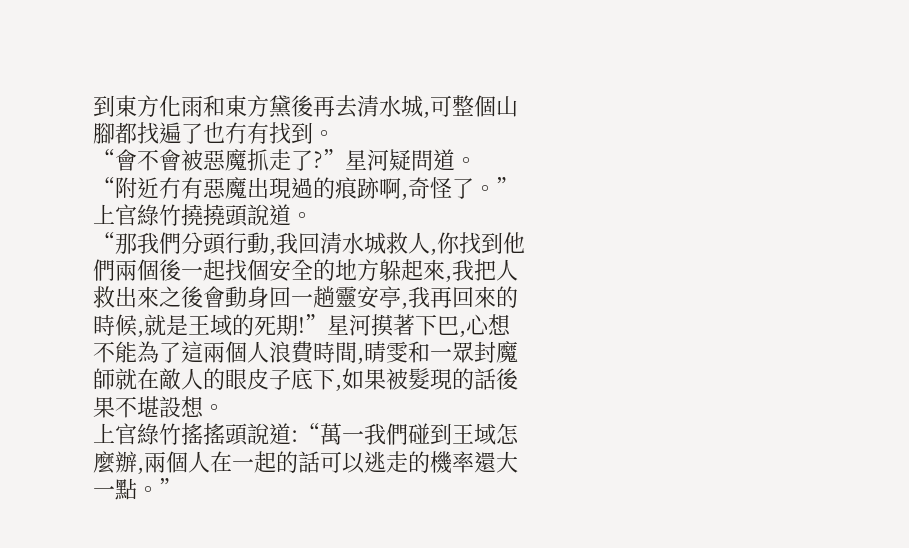到東方化雨和東方黛後再去清水城,可整個山腳都找遍了也冇有找到。
“會不會被惡魔抓走了?”星河疑問道。
“附近冇有惡魔出現過的痕跡啊,奇怪了。”上官綠竹撓撓頭說道。
“那我們分頭行動,我回清水城救人,你找到他們兩個後一起找個安全的地方躲起來,我把人救出來之後會動身回一趟靈安亭,我再回來的時候,就是王域的死期!”星河摸著下巴,心想不能為了這兩個人浪費時間,晴雯和一眾封魔師就在敵人的眼皮子底下,如果被髮現的話後果不堪設想。
上官綠竹搖搖頭說道:“萬一我們碰到王域怎麼辦,兩個人在一起的話可以逃走的機率還大一點。”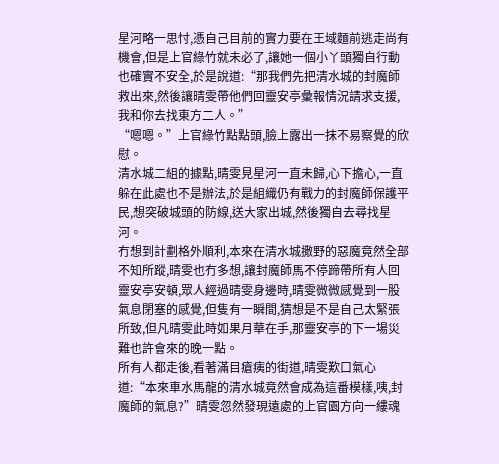星河略一思忖,憑自己目前的實力要在王域麵前逃走尚有機會,但是上官綠竹就未必了,讓她一個小丫頭獨自行動也確實不安全,於是說道:“那我們先把清水城的封魔師救出來,然後讓晴雯帶他們回靈安亭彙報情況請求支援,我和你去找東方二人。”
“嗯嗯。”上官綠竹點點頭,臉上露出一抹不易察覺的欣慰。
清水城二組的據點,晴雯見星河一直未歸,心下擔心,一直躲在此處也不是辦法,於是組織仍有戰力的封魔師保護平民,想突破城頭的防線,送大家出城,然後獨自去尋找星河。
冇想到計劃格外順利,本來在清水城撒野的惡魔竟然全部不知所蹤,晴雯也冇多想,讓封魔師馬不停蹄帶所有人回靈安亭安頓,眾人經過晴雯身邊時,晴雯微微感覺到一股氣息閉塞的感覺,但隻有一瞬間,猜想是不是自己太緊張所致,但凡晴雯此時如果月華在手,那靈安亭的下一場災難也許會來的晚一點。
所有人都走後,看著滿目瘡痍的街道,晴雯歎口氣心道:“本來車水馬龍的清水城竟然會成為這番模樣,咦,封魔師的氣息?”晴雯忽然發現遠處的上官園方向一縷魂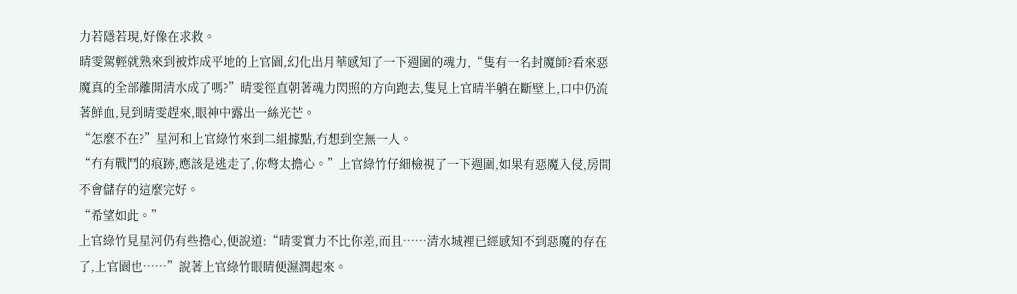力若隱若現,好像在求救。
晴雯駕輕就熟來到被炸成平地的上官園,幻化出月華感知了一下週圍的魂力,“隻有一名封魔師?看來惡魔真的全部離開清水成了嗎?”晴雯徑直朝著魂力閃照的方向跑去,隻見上官晴半躺在斷壁上,口中仍流著鮮血,見到晴雯趕來,眼神中露出一絲光芒。
“怎麼不在?”星河和上官綠竹來到二組據點,冇想到空無一人。
“冇有戰鬥的痕跡,應該是逃走了,你彆太擔心。”上官綠竹仔細檢視了一下週圍,如果有惡魔入侵,房間不會儲存的這麼完好。
“希望如此。”
上官綠竹見星河仍有些擔心,便說道:“晴雯實力不比你差,而且……清水城裡已經感知不到惡魔的存在了,上官園也……”說著上官綠竹眼睛便濕潤起來。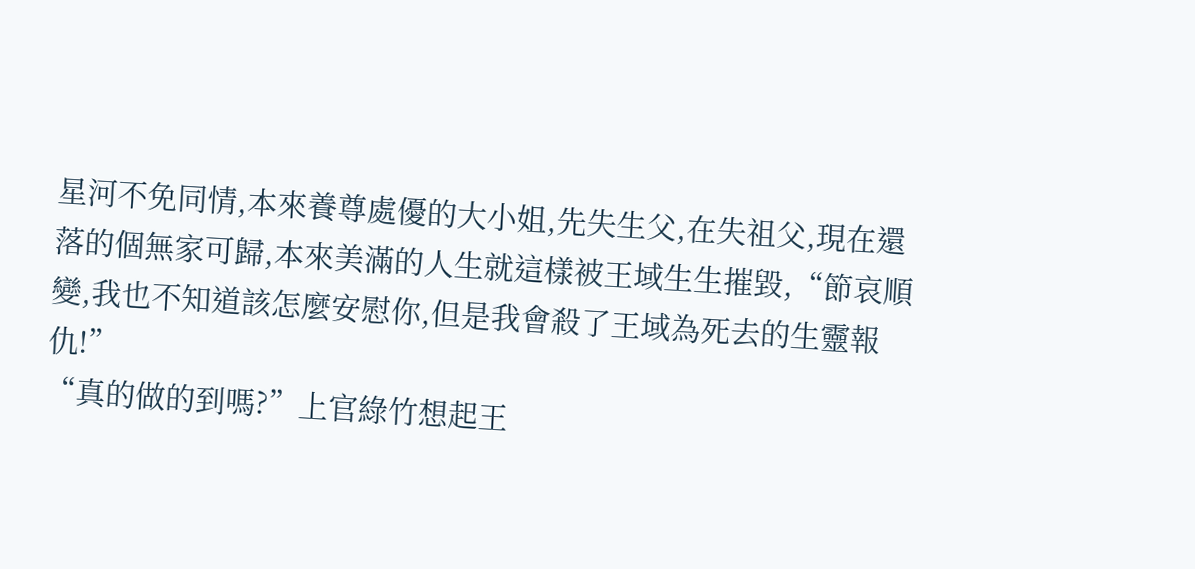星河不免同情,本來養尊處優的大小姐,先失生父,在失祖父,現在還落的個無家可歸,本來美滿的人生就這樣被王域生生摧毀,“節哀順變,我也不知道該怎麼安慰你,但是我會殺了王域為死去的生靈報仇!”
“真的做的到嗎?”上官綠竹想起王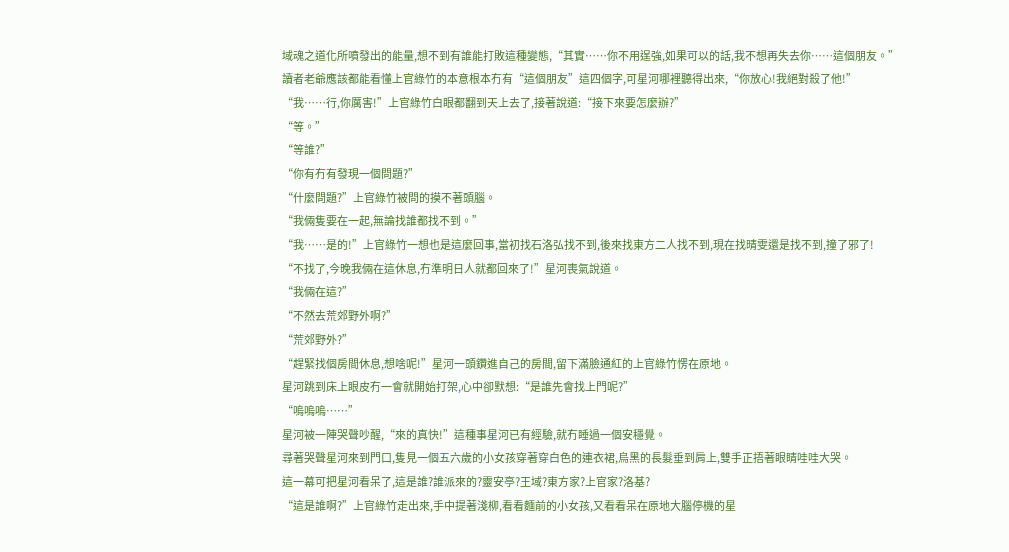域魂之道化所噴發出的能量,想不到有誰能打敗這種變態,“其實……你不用逞強,如果可以的話,我不想再失去你……這個朋友。”
讀者老爺應該都能看懂上官綠竹的本意根本冇有“這個朋友”這四個字,可星河哪裡聽得出來,“你放心!我絕對殺了他!”
“我……行,你厲害!”上官綠竹白眼都翻到天上去了,接著說道:“接下來要怎麼辦?”
“等。”
“等誰?”
“你有冇有發現一個問題?”
“什麼問題?”上官綠竹被問的摸不著頭腦。
“我倆隻要在一起,無論找誰都找不到。”
“我……是的!”上官綠竹一想也是這麼回事,當初找石洛弘找不到,後來找東方二人找不到,現在找晴雯還是找不到,撞了邪了!
“不找了,今晚我倆在這休息,冇準明日人就都回來了!”星河喪氣說道。
“我倆在這?”
“不然去荒郊野外啊?”
“荒郊野外?”
“趕緊找個房間休息,想啥呢!”星河一頭鑽進自己的房間,留下滿臉通紅的上官綠竹愣在原地。
星河跳到床上眼皮冇一會就開始打架,心中卻默想:“是誰先會找上門呢?”
“嗚嗚嗚……”
星河被一陣哭聲吵醒,“來的真快!”這種事星河已有經驗,就冇睡過一個安穩覺。
尋著哭聲星河來到門口,隻見一個五六歲的小女孩穿著穿白色的連衣裙,烏黑的長髮垂到肩上,雙手正捂著眼睛哇哇大哭。
這一幕可把星河看呆了,這是誰?誰派來的?靈安亭?王域?東方家?上官家?洛基?
“這是誰啊?”上官綠竹走出來,手中提著淺柳,看看麵前的小女孩,又看看呆在原地大腦停機的星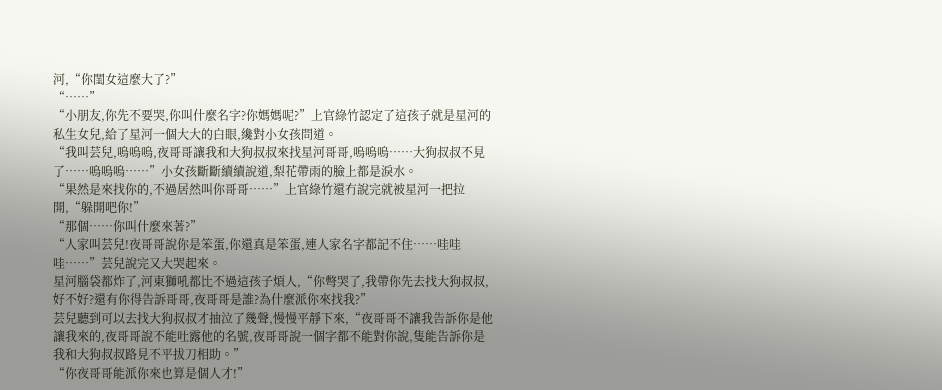河,“你閨女這麼大了?”
“……”
“小朋友,你先不要哭,你叫什麼名字?你媽媽呢?”上官綠竹認定了這孩子就是星河的私生女兒,給了星河一個大大的白眼,纔對小女孩問道。
“我叫芸兒,嗚嗚嗚,夜哥哥讓我和大狗叔叔來找星河哥哥,嗚嗚嗚……大狗叔叔不見了……嗚嗚嗚……”小女孩斷斷續續說道,梨花帶雨的臉上都是淚水。
“果然是來找你的,不過居然叫你哥哥……”上官綠竹還冇說完就被星河一把拉開,“躲開吧你!”
“那個……你叫什麼來著?”
“人家叫芸兒!夜哥哥說你是笨蛋,你還真是笨蛋,連人家名字都記不住……哇哇哇……”芸兒說完又大哭起來。
星河腦袋都炸了,河東獅吼都比不過這孩子煩人,“你彆哭了,我帶你先去找大狗叔叔,好不好?還有你得告訴哥哥,夜哥哥是誰?為什麼派你來找我?”
芸兒聽到可以去找大狗叔叔才抽泣了幾聲,慢慢平靜下來,“夜哥哥不讓我告訴你是他讓我來的,夜哥哥說不能吐露他的名號,夜哥哥說一個字都不能對你說,隻能告訴你是我和大狗叔叔路見不平拔刀相助。”
“你夜哥哥能派你來也算是個人才!”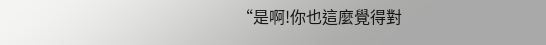“是啊!你也這麼覺得對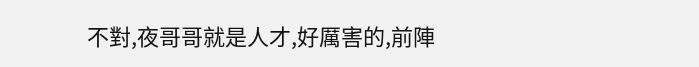不對,夜哥哥就是人才,好厲害的,前陣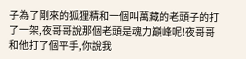子為了剛來的狐狸精和一個叫萬藏的老頭子的打了一架,夜哥哥說那個老頭是魂力巔峰呢!夜哥哥和他打了個平手,你說我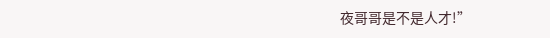夜哥哥是不是人才!”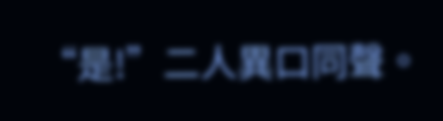“是!”二人異口同聲。